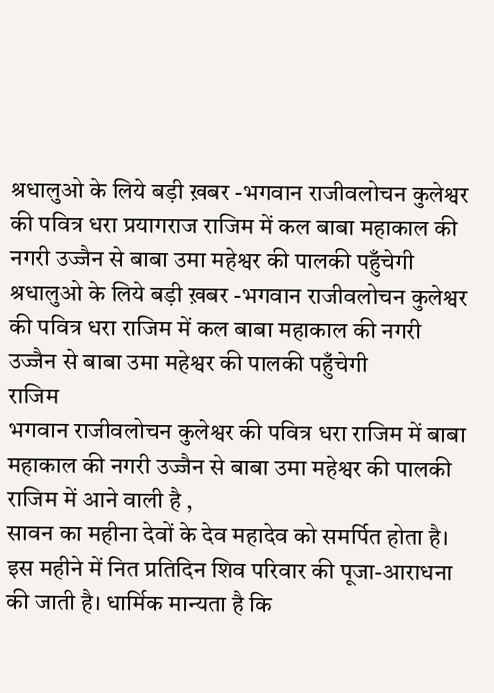श्रधालुओ के लिये बड़ी ख़बर -भगवान राजीवलोचन कुलेश्वर की पवित्र धरा प्रयागराज राजिम में कल बाबा महाकाल की नगरी उज्जैन से बाबा उमा महेश्वर की पालकी पहुँचेगी
श्रधालुओ के लिये बड़ी ख़बर -भगवान राजीवलोचन कुलेश्वर की पवित्र धरा राजिम में कल बाबा महाकाल की नगरी उज्जैन से बाबा उमा महेश्वर की पालकी पहुँचेगी
राजिम
भगवान राजीवलोचन कुलेश्वर की पवित्र धरा राजिम में बाबा महाकाल की नगरी उज्जैन से बाबा उमा महेश्वर की पालकी राजिम में आने वाली है ,
सावन का महीना देवों के देव महादेव को समर्पित होता है। इस महीने में नित प्रतिदिन शिव परिवार की पूजा-आराधना की जाती है। धार्मिक मान्यता है कि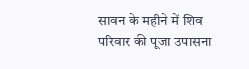सावन के महीने में शिव परिवार की पूजा उपासना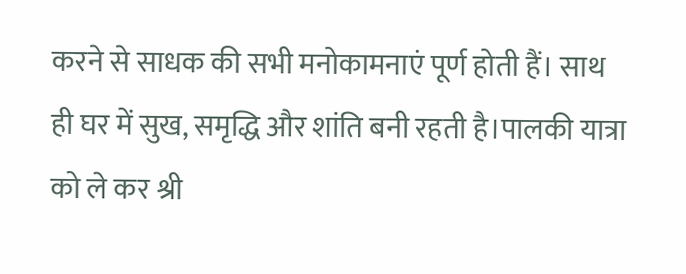करने से साधक की सभी मनोकामनाएं पूर्ण होती हैं। साथ ही घर में सुख, समृद्धि और शांति बनी रहती है।पालकी यात्रा को ले कर श्री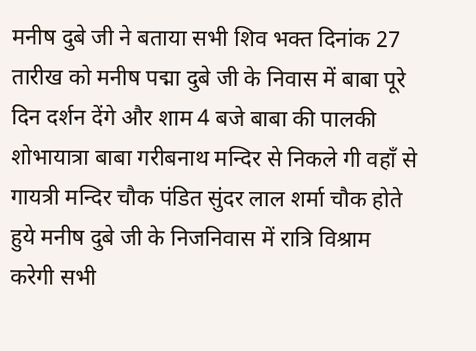मनीष दुबे जी ने बताया सभी शिव भक्त दिनांक 27 तारीख को मनीष पद्मा दुबे जी के निवास में बाबा पूरे दिन दर्शन देंगे और शाम 4 बजे बाबा की पालकी शोभायात्रा बाबा गरीबनाथ मन्दिर से निकले गी वहाँ से गायत्री मन्दिर चौक पंडित सुंदर लाल शर्मा चौक होते हुये मनीष दुबे जी के निजनिवास में रात्रि विश्राम करेगी सभी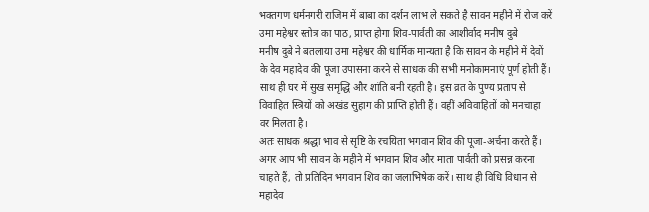भक्तगण धर्मनगरी राजिम में बाबा का दर्शन लाभ ले सकते है सावन महीने में रोज करें उमा महेश्वर स्तोत्र का पाठ, प्राप्त होगा शिव-पार्वती का आशीर्वाद मनीष दुबे
मनीष दुबे ने बतलाया उमा महेश्वर की धार्मिक मान्यता है कि सावन के महीने में देवों के देव महादेव की पूजा उपासना करने से साधक की सभी मनोकामनाएं पूर्ण होती हैं। साथ ही घर में सुख समृद्धि और शांति बनी रहती है। इस व्रत के पुण्य प्रताप से विवाहित स्त्रियों को अखंड सुहाग की प्राप्ति होती हैं। वहीं अविवाहितों को मनचाहा वर मिलता है।
अतः साधक श्रद्धा भाव से सृष्टि के रचयिता भगवान शिव की पूजा-अर्चना करते हैं। अगर आप भी सावन के महीने में भगवान शिव और माता पार्वती को प्रसन्न करना चाहते हैं, तो प्रतिदिन भगवान शिव का जलाभिषेक करें। साथ ही विधि विधान से महादेव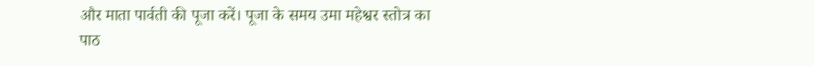और माता पार्वती की पूजा करें। पूजा के समय उमा महेश्वर स्तोत्र का पाठ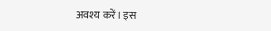अवश्य करें। इस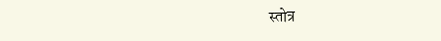स्तोत्र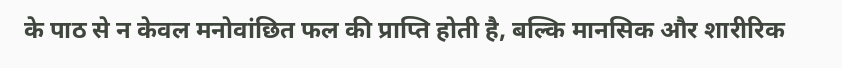के पाठ से न केवल मनोवांछित फल की प्राप्ति होती है, बल्कि मानसिक और शारीरिक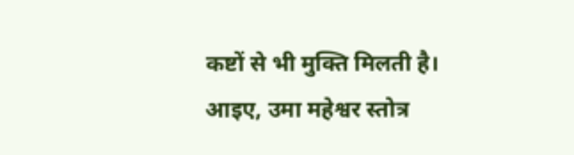कष्टों से भी मुक्ति मिलती है। आइए, उमा महेश्वर स्तोत्र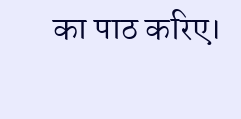का पाठ करिए।